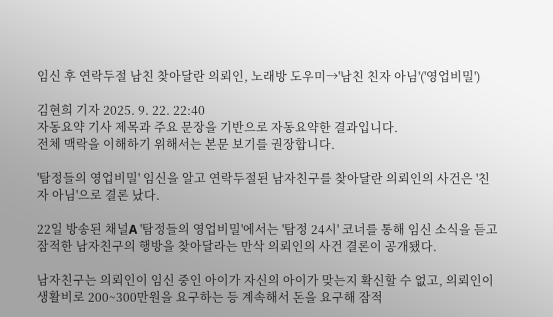임신 후 연락두절 남친 찾아달란 의뢰인, 노래방 도우미→'남친 친자 아님'('영업비밀')

김현희 기자 2025. 9. 22. 22:40
자동요약 기사 제목과 주요 문장을 기반으로 자동요약한 결과입니다.
전체 맥락을 이해하기 위해서는 본문 보기를 권장합니다.

'탐정들의 영업비밀' 임신을 알고 연락두절된 남자친구를 찾아달란 의뢰인의 사건은 '친자 아님'으로 결론 났다.

22일 방송된 채널A '탐정들의 영업비밀'에서는 '탐정 24시' 코너를 통해 임신 소식을 듣고 잠적한 남자친구의 행방을 찾아달라는 만삭 의뢰인의 사건 결론이 공개됐다.

남자친구는 의뢰인이 임신 중인 아이가 자신의 아이가 맞는지 확신할 수 없고, 의뢰인이 생활비로 200~300만원을 요구하는 등 계속해서 돈을 요구해 잠적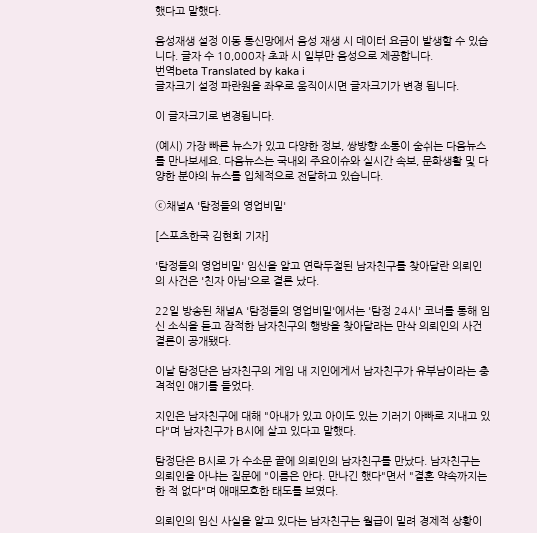했다고 말했다.

음성재생 설정 이동 통신망에서 음성 재생 시 데이터 요금이 발생할 수 있습니다. 글자 수 10,000자 초과 시 일부만 음성으로 제공합니다.
번역beta Translated by kaka i
글자크기 설정 파란원을 좌우로 움직이시면 글자크기가 변경 됩니다.

이 글자크기로 변경됩니다.

(예시) 가장 빠른 뉴스가 있고 다양한 정보, 쌍방향 소통이 숨쉬는 다음뉴스를 만나보세요. 다음뉴스는 국내외 주요이슈와 실시간 속보, 문화생활 및 다양한 분야의 뉴스를 입체적으로 전달하고 있습니다.

ⓒ채널A '탐정들의 영업비밀'

[스포츠한국 김현희 기자]

'탐정들의 영업비밀' 임신을 알고 연락두절된 남자친구를 찾아달란 의뢰인의 사건은 '친자 아님'으로 결론 났다.

22일 방송된 채널A '탐정들의 영업비밀'에서는 '탐정 24시' 코너를 통해 임신 소식을 듣고 잠적한 남자친구의 행방을 찾아달라는 만삭 의뢰인의 사건 결론이 공개됐다.

이날 탐정단은 남자친구의 게임 내 지인에게서 남자친구가 유부남이라는 충격적인 얘기를 들었다.

지인은 남자친구에 대해 "아내가 있고 아이도 있는 기러기 아빠로 지내고 있다"며 남자친구가 B시에 살고 있다고 말했다.

탐정단은 B시로 가 수소문 끝에 의뢰인의 남자친구를 만났다. 남자친구는 의뢰인을 아냐는 질문에 "이름은 안다. 만나긴 했다"면서 "결혼 약속까지는 한 적 없다"며 애매모호한 태도를 보였다.

의뢰인의 임신 사실을 알고 있다는 남자친구는 월급이 밀려 경제적 상황이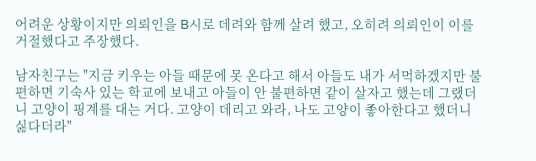어려운 상황이지만 의뢰인을 B시로 데려와 함께 살려 했고, 오히려 의뢰인이 이를 거절했다고 주장했다.

남자친구는 "지금 키우는 아들 때문에 못 온다고 해서 아들도 내가 서먹하겠지만 불편하면 기숙사 있는 학교에 보내고 아들이 안 불편하면 같이 살자고 했는데 그랬더니 고양이 핑계를 대는 거다. 고양이 데리고 와라, 나도 고양이 좋아한다고 했더니 싫다더라"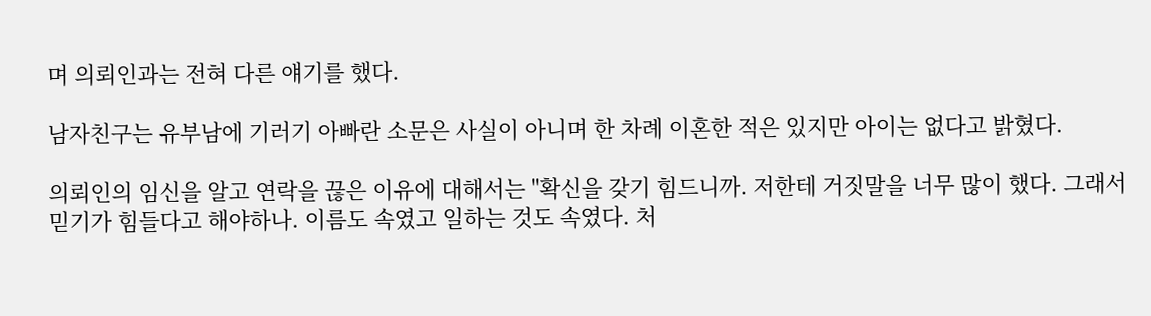며 의뢰인과는 전혀 다른 얘기를 했다.

남자친구는 유부남에 기러기 아빠란 소문은 사실이 아니며 한 차례 이혼한 적은 있지만 아이는 없다고 밝혔다.

의뢰인의 임신을 알고 연락을 끊은 이유에 대해서는 "확신을 갖기 힘드니까. 저한테 거짓말을 너무 많이 했다. 그래서 믿기가 힘들다고 해야하나. 이름도 속였고 일하는 것도 속였다. 처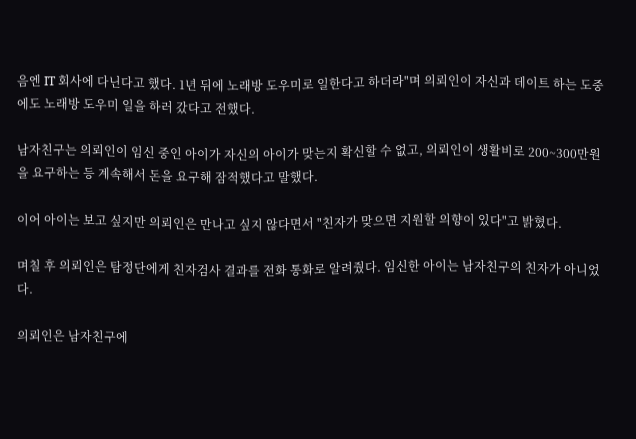음엔 IT 회사에 다닌다고 했다. 1년 뒤에 노래방 도우미로 일한다고 하더라"며 의뢰인이 자신과 데이트 하는 도중에도 노래방 도우미 일을 하러 갔다고 전했다.

남자친구는 의뢰인이 임신 중인 아이가 자신의 아이가 맞는지 확신할 수 없고, 의뢰인이 생활비로 200~300만원을 요구하는 등 계속해서 돈을 요구해 잠적했다고 말했다.

이어 아이는 보고 싶지만 의뢰인은 만나고 싶지 않다면서 "친자가 맞으면 지원할 의향이 있다"고 밝혔다.

며칠 후 의뢰인은 탐정단에게 친자검사 결과를 전화 통화로 알려줬다. 임신한 아이는 남자친구의 친자가 아니었다.

의뢰인은 남자친구에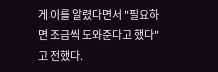게 이를 알렸다면서 "필요하면 조금씩 도와준다고 했다"고 전했다.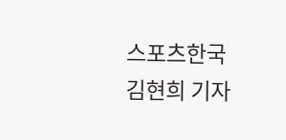스포츠한국 김현희 기자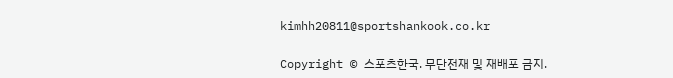kimhh20811@sportshankook.co.kr

Copyright © 스포츠한국. 무단전재 및 재배포 금지.